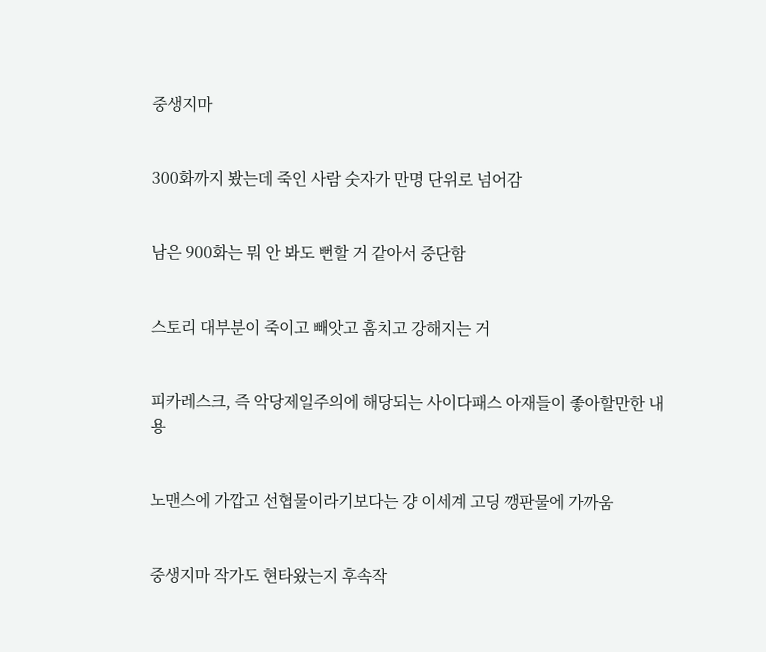중생지마


300화까지 봤는데 죽인 사람 숫자가 만명 단위로 넘어감


남은 900화는 뭐 안 봐도 뻔할 거 같아서 중단함


스토리 대부분이 죽이고 빼앗고 훔치고 강해지는 거


피카레스크, 즉 악당제일주의에 해당되는 사이다패스 아재들이 좋아할만한 내용


노맨스에 가깝고 선협물이라기보다는 걍 이세계 고딩 깽판물에 가까움


중생지마 작가도 현타왔는지 후속작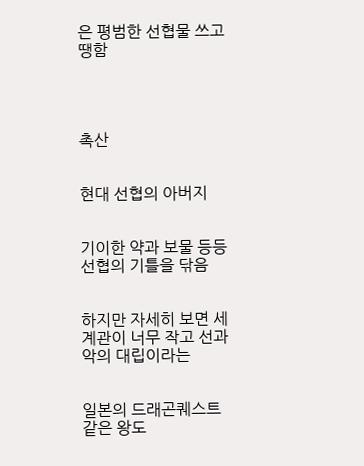은 평범한 선협물 쓰고 땡함




촉산


현대 선협의 아버지


기이한 약과 보물 등등 선협의 기틀을 닦음


하지만 자세히 보면 세계관이 너무 작고 선과 악의 대립이라는


일본의 드래곤퀘스트 같은 왕도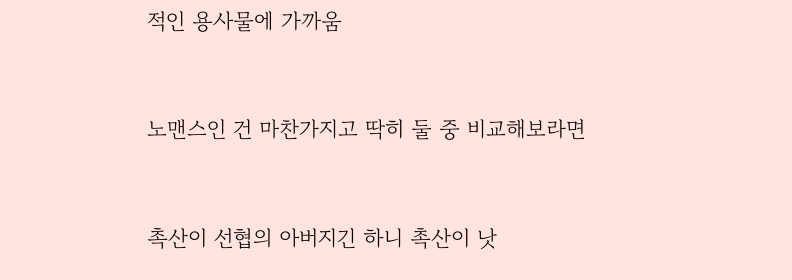적인 용사물에 가까움


노맨스인 건 마찬가지고 딱히 둘 중 비교해보라면


촉산이 선협의 아버지긴 하니 촉산이 낫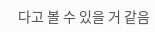다고 볼 수 있을 거 같음